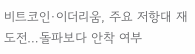비트코인·이더리움, 주요 저항대 재도전…돌파보다 안착 여부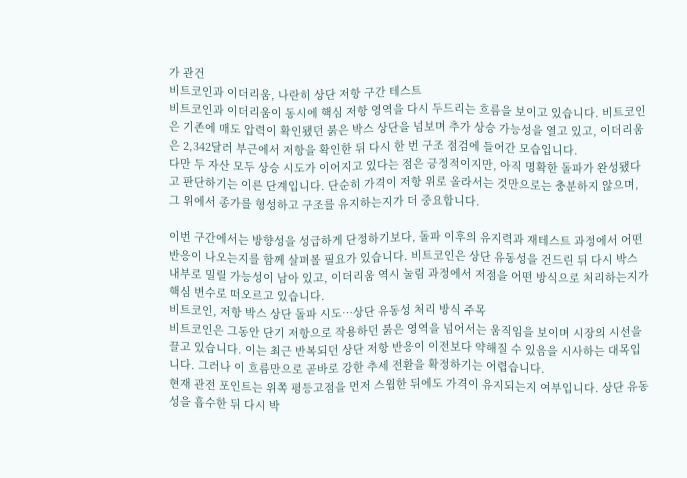가 관건
비트코인과 이더리움, 나란히 상단 저항 구간 테스트
비트코인과 이더리움이 동시에 핵심 저항 영역을 다시 두드리는 흐름을 보이고 있습니다. 비트코인은 기존에 매도 압력이 확인됐던 붉은 박스 상단을 넘보며 추가 상승 가능성을 열고 있고, 이더리움은 2,342달러 부근에서 저항을 확인한 뒤 다시 한 번 구조 점검에 들어간 모습입니다.
다만 두 자산 모두 상승 시도가 이어지고 있다는 점은 긍정적이지만, 아직 명확한 돌파가 완성됐다고 판단하기는 이른 단계입니다. 단순히 가격이 저항 위로 올라서는 것만으로는 충분하지 않으며, 그 위에서 종가를 형성하고 구조를 유지하는지가 더 중요합니다.

이번 구간에서는 방향성을 성급하게 단정하기보다, 돌파 이후의 유지력과 재테스트 과정에서 어떤 반응이 나오는지를 함께 살펴볼 필요가 있습니다. 비트코인은 상단 유동성을 건드린 뒤 다시 박스 내부로 밀릴 가능성이 남아 있고, 이더리움 역시 눌림 과정에서 저점을 어떤 방식으로 처리하는지가 핵심 변수로 떠오르고 있습니다.
비트코인, 저항 박스 상단 돌파 시도…상단 유동성 처리 방식 주목
비트코인은 그동안 단기 저항으로 작용하던 붉은 영역을 넘어서는 움직임을 보이며 시장의 시선을 끌고 있습니다. 이는 최근 반복되던 상단 저항 반응이 이전보다 약해질 수 있음을 시사하는 대목입니다. 그러나 이 흐름만으로 곧바로 강한 추세 전환을 확정하기는 어렵습니다.
현재 관전 포인트는 위쪽 평등고점을 먼저 스윕한 뒤에도 가격이 유지되는지 여부입니다. 상단 유동성을 흡수한 뒤 다시 박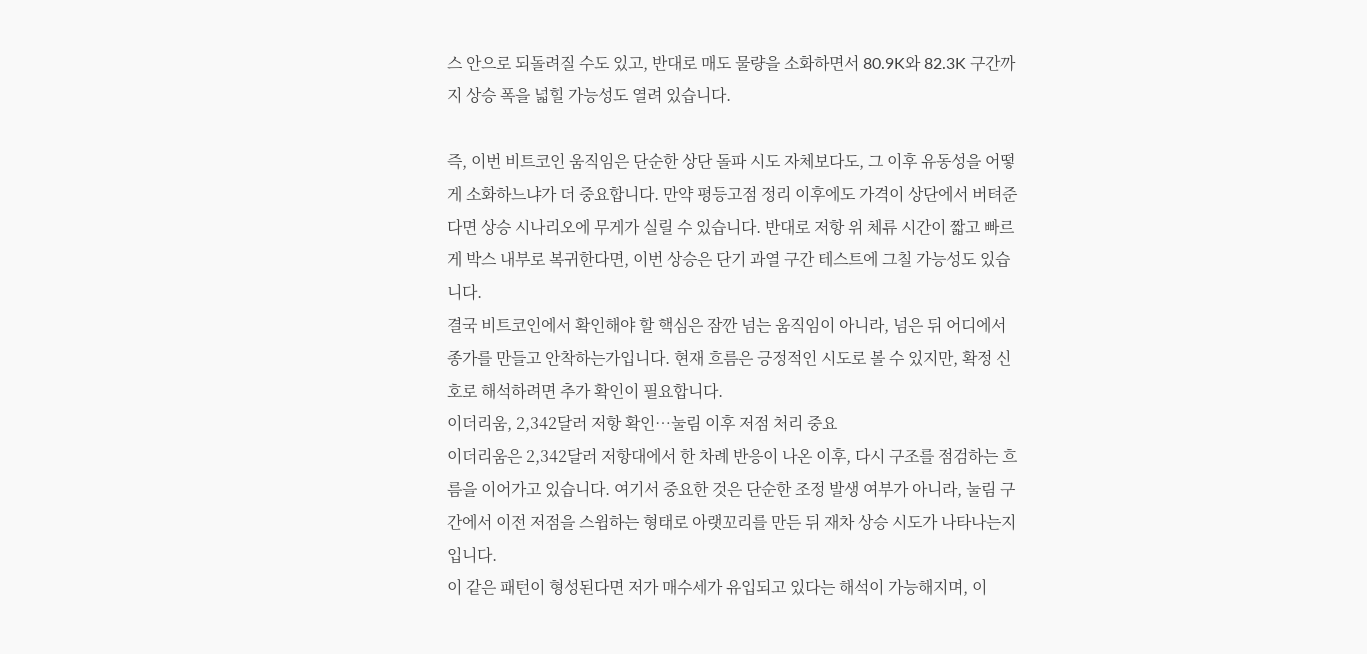스 안으로 되돌려질 수도 있고, 반대로 매도 물량을 소화하면서 80.9K와 82.3K 구간까지 상승 폭을 넓힐 가능성도 열려 있습니다.

즉, 이번 비트코인 움직임은 단순한 상단 돌파 시도 자체보다도, 그 이후 유동성을 어떻게 소화하느냐가 더 중요합니다. 만약 평등고점 정리 이후에도 가격이 상단에서 버텨준다면 상승 시나리오에 무게가 실릴 수 있습니다. 반대로 저항 위 체류 시간이 짧고 빠르게 박스 내부로 복귀한다면, 이번 상승은 단기 과열 구간 테스트에 그칠 가능성도 있습니다.
결국 비트코인에서 확인해야 할 핵심은 잠깐 넘는 움직임이 아니라, 넘은 뒤 어디에서 종가를 만들고 안착하는가입니다. 현재 흐름은 긍정적인 시도로 볼 수 있지만, 확정 신호로 해석하려면 추가 확인이 필요합니다.
이더리움, 2,342달러 저항 확인…눌림 이후 저점 처리 중요
이더리움은 2,342달러 저항대에서 한 차례 반응이 나온 이후, 다시 구조를 점검하는 흐름을 이어가고 있습니다. 여기서 중요한 것은 단순한 조정 발생 여부가 아니라, 눌림 구간에서 이전 저점을 스윕하는 형태로 아랫꼬리를 만든 뒤 재차 상승 시도가 나타나는지입니다.
이 같은 패턴이 형성된다면 저가 매수세가 유입되고 있다는 해석이 가능해지며, 이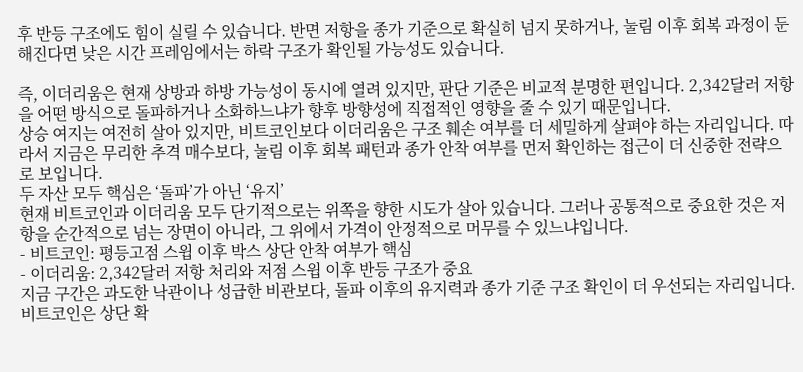후 반등 구조에도 힘이 실릴 수 있습니다. 반면 저항을 종가 기준으로 확실히 넘지 못하거나, 눌림 이후 회복 과정이 둔해진다면 낮은 시간 프레임에서는 하락 구조가 확인될 가능성도 있습니다.

즉, 이더리움은 현재 상방과 하방 가능성이 동시에 열려 있지만, 판단 기준은 비교적 분명한 편입니다. 2,342달러 저항을 어떤 방식으로 돌파하거나 소화하느냐가 향후 방향성에 직접적인 영향을 줄 수 있기 때문입니다.
상승 여지는 여전히 살아 있지만, 비트코인보다 이더리움은 구조 훼손 여부를 더 세밀하게 살펴야 하는 자리입니다. 따라서 지금은 무리한 추격 매수보다, 눌림 이후 회복 패턴과 종가 안착 여부를 먼저 확인하는 접근이 더 신중한 전략으로 보입니다.
두 자산 모두 핵심은 ‘돌파’가 아닌 ‘유지’
현재 비트코인과 이더리움 모두 단기적으로는 위쪽을 향한 시도가 살아 있습니다. 그러나 공통적으로 중요한 것은 저항을 순간적으로 넘는 장면이 아니라, 그 위에서 가격이 안정적으로 머무를 수 있느냐입니다.
- 비트코인: 평등고점 스윕 이후 박스 상단 안착 여부가 핵심
- 이더리움: 2,342달러 저항 처리와 저점 스윕 이후 반등 구조가 중요
지금 구간은 과도한 낙관이나 성급한 비관보다, 돌파 이후의 유지력과 종가 기준 구조 확인이 더 우선되는 자리입니다. 비트코인은 상단 확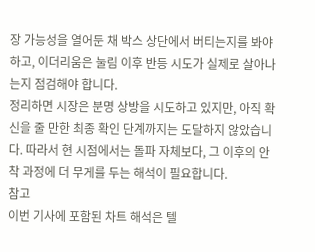장 가능성을 열어둔 채 박스 상단에서 버티는지를 봐야 하고, 이더리움은 눌림 이후 반등 시도가 실제로 살아나는지 점검해야 합니다.
정리하면 시장은 분명 상방을 시도하고 있지만, 아직 확신을 줄 만한 최종 확인 단계까지는 도달하지 않았습니다. 따라서 현 시점에서는 돌파 자체보다, 그 이후의 안착 과정에 더 무게를 두는 해석이 필요합니다.
참고
이번 기사에 포함된 차트 해석은 텔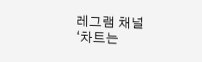레그램 채널 ‘차트는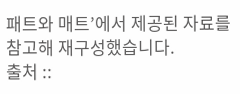패트와 매트’에서 제공된 자료를 참고해 재구성했습니다.
출처 ::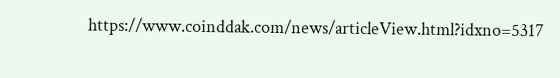https://www.coinddak.com/news/articleView.html?idxno=5317